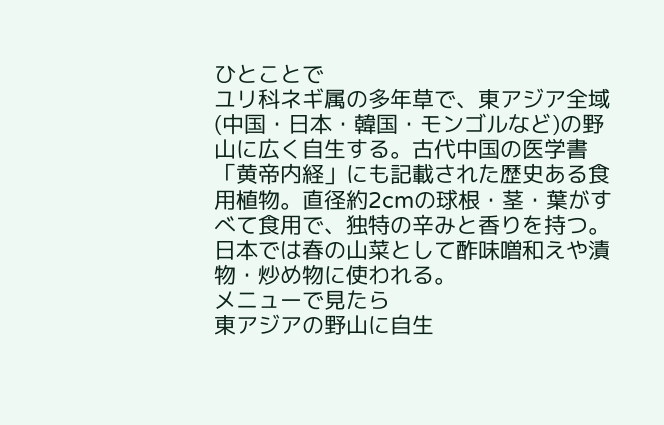ひとことで
ユリ科ネギ属の多年草で、東アジア全域(中国・日本・韓国・モンゴルなど)の野山に広く自生する。古代中国の医学書「黄帝内経」にも記載された歴史ある食用植物。直径約2cmの球根・茎・葉がすべて食用で、独特の辛みと香りを持つ。日本では春の山菜として酢味噌和えや漬物・炒め物に使われる。
メニューで見たら
東アジアの野山に自生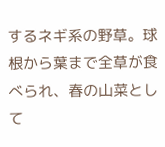するネギ系の野草。球根から葉まで全草が食べられ、春の山菜として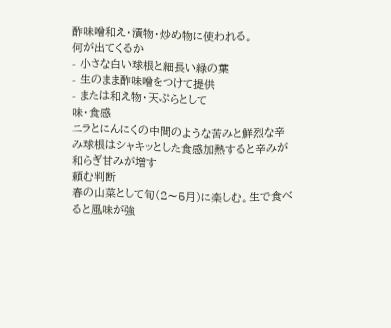酢味噌和え・漬物・炒め物に使われる。
何が出てくるか
- 小さな白い球根と細長い緑の葉
- 生のまま酢味噌をつけて提供
- または和え物・天ぷらとして
味・食感
ニラとにんにくの中間のような苦みと鮮烈な辛み球根はシャキッとした食感加熱すると辛みが和らぎ甘みが増す
頼む判断
春の山菜として旬(2〜5月)に楽しむ。生で食べると風味が強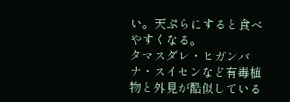い。天ぷらにすると食べやすくなる。
タマスダレ・ヒガンバナ・スイセンなど有毒植物と外見が酷似している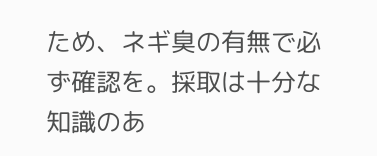ため、ネギ臭の有無で必ず確認を。採取は十分な知識のあ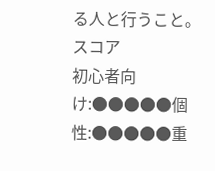る人と行うこと。
スコア
初心者向け:●●●●●個性:●●●●●重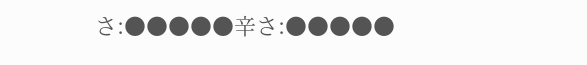さ:●●●●●辛さ:●●●●●